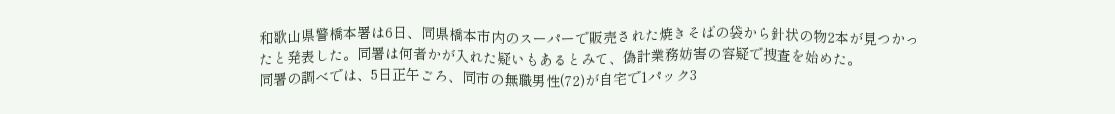和歌山県警橋本署は6日、同県橋本市内のスーパーで販売された焼きそばの袋から針状の物2本が見つかったと発表した。同署は何者かが入れた疑いもあるとみて、偽計業務妨害の容疑で捜査を始めた。
同署の調べでは、5日正午ごろ、同市の無職男性(72)が自宅で1パック3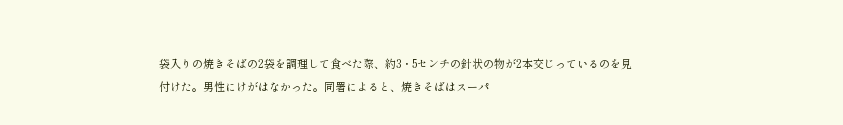袋入りの焼きそばの2袋を調理して食べた際、約3・5センチの針状の物が2本交じっているのを見付けた。男性にけがはなかった。同署によると、焼きそばはスーパ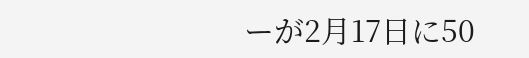ーが2月17日に50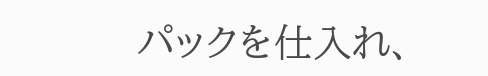パックを仕入れ、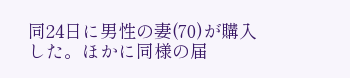同24日に男性の妻(70)が購入した。ほかに同様の届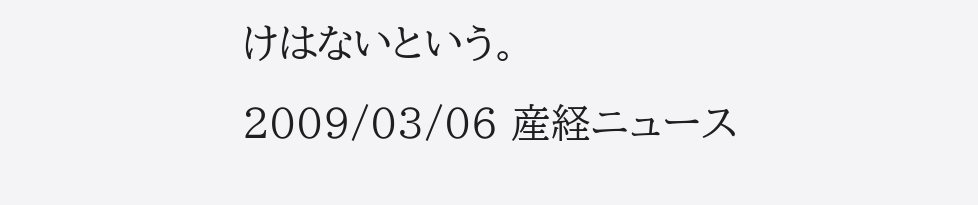けはないという。
2009/03/06 産経ニュース